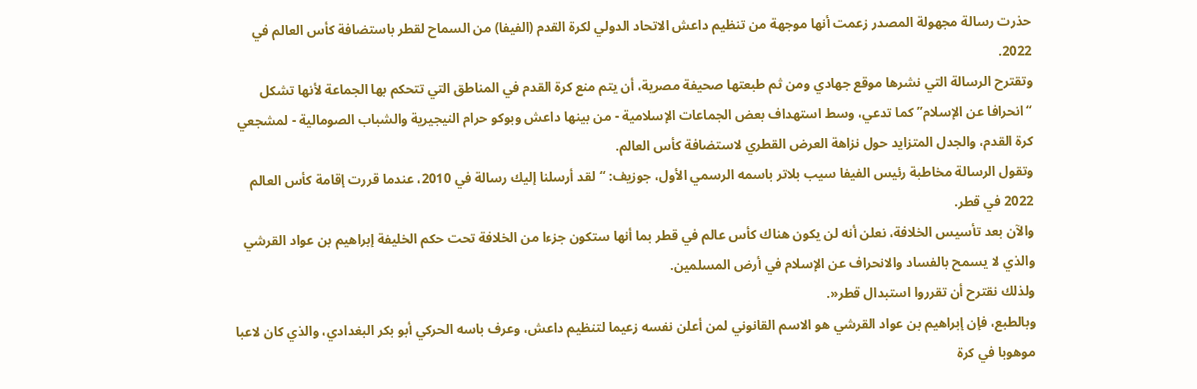حذرت رسالة مجهولة المصدر زعمت أنها موجهة من تنظيم داعش الاتحاد الدولي لكرة القدم (الفيفا) من السماح لقطر باستضافة كأس العالم في 2022.
وتقترح الرسالة التي نشرها موقع جهادي ومن ثم طبعتها صحيفة مصرية، أن يتم منع كرة القدم في المناطق التي تتحكم بها الجماعة لأنها تشكل “انحرافا عن الإسلام” كما تدعي، وسط استهداف بعض الجماعات الإسلامية - من بينها داعش وبوكو حرام النيجيرية والشباب الصومالية - لمشجعي كرة القدم، والجدل المتزايد حول نزاهة العرض القطري لاستضافة كأس العالم.
وتقول الرسالة مخاطبة رئيس الفيفا سيب بلاتر باسمه الرسمي الأول، جوزيف: “لقد أرسلنا إليك رسالة في 2010، عندما قررت إقامة كأس العالم 2022 في قطر.
والآن بعد تأسيس الخلافة، نعلن أنه لن يكون هناك كأس عالم في قطر بما أنها ستكون جزءا من الخلافة تحت حكم الخليفة إبراهيم بن عواد القرشي والذي لا يسمح بالفساد والانحراف عن الإسلام في أرض المسلمين.
ولذلك نقترح أن تقرروا استبدال قطر«.
وبالطبع، فإن إبراهيم بن عواد القرشي هو الاسم القانوني لمن أعلن نفسه زعيما لتنظيم داعش، وعرف باسه الحركي أبو بكر البغدادي، والذي كان لاعبا موهوبا في كرة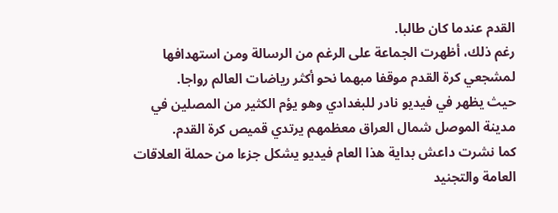القدم عندما كان طالبا.
رغم ذلك، أظهرت الجماعة على الرغم من الرسالة ومن استهدافها لمشجعي كرة القدم موقفا مبهما نحو أكثر رياضات العالم رواجا.
حيث يظهر في فيديو نادر للبغدادي وهو يؤم الكثير من المصلين في مدينة الموصل شمال العراق معظمهم يرتدي قميص كرة القدم.
كما نشرت داعش بداية هذا العام فيديو يشكل جزءا من حملة العلاقات العامة والتجنيد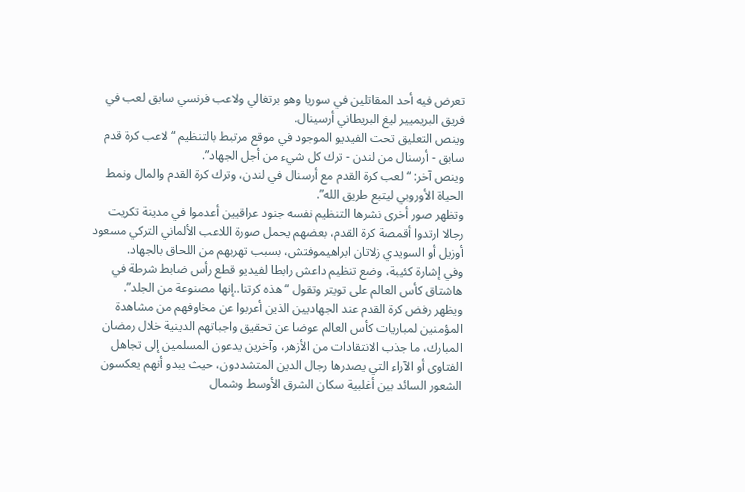تعرض فيه أحد المقاتلين في سوريا وهو برتغالي ولاعب فرنسي سابق لعب في فريق البريميير ليغ البريطاني أرسينال.
وينص التعليق تحت الفيديو الموجود في موقع مرتبط بالتنظيم “لاعب كرة قدم سابق - أرسنال من لندن - ترك كل شيء من أجل الجهاد”.
وينص آخر: “لعب كرة القدم مع أرسنال في لندن، وترك كرة القدم والمال ونمط الحياة الأوروبي ليتبع طريق الله”.
وتظهر صور أخرى نشرها التنظيم نفسه جنود عراقيين أعدموا في مدينة تكريت رجالا ارتدوا أقمصة كرة القدم، بعضهم يحمل صورة اللاعب الألماني التركي مسعود أوزيل أو السويدي زلاتان ابراهيموفتش، بسبب تهربهم من اللحاق بالجهاد.
وفي إشارة كئيبة، وضع تنظيم داعش رابطا لفيديو قطع رأس ضابط شرطة في هاشتاق كأس العالم على تويتر وتقول “هذه كرتنا..إنها مصنوعة من الجلد”.
ويظهر رفض كرة القدم عند الجهاديين الذين أعربوا عن مخاوفهم من مشاهدة المؤمنين لمباريات كأس العالم عوضا عن تحقيق واجباتهم الدينية خلال رمضان المبارك، ما جذب الانتقادات من الأزهر، وآخرين يدعون المسلمين إلى تجاهل الفتاوى أو الآراء التي يصدرها رجال الدين المتشددون، حيث يبدو أنهم يعكسون الشعور السائد بين أغلبية سكان الشرق الأوسط وشمال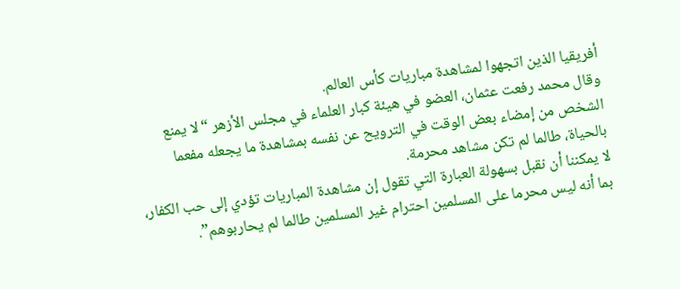أفريقيا الذين اتجهوا لمشاهدة مباريات كأس العالم.
وقال محمد رفعت عثمان، العضو في هيئة كبار العلماء في مجلس الأزهر “لا يمنع الشخص من إمضاء بعض الوقت في الترويح عن نفسه بمشاهدة ما يجعله مفعما بالحياة، طالما لم تكن مشاهد محرمة.
لا يمكننا أن نقبل بسهولة العبارة التي تقول إن مشاهدة المباريات تؤدي إلى حب الكفار، بما أنه ليس محرما على المسلمين احترام غير المسلمين طالما لم يحاربوهم”.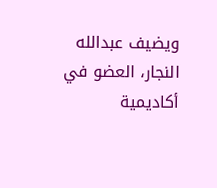ويضيف عبدالله النجار، العضو في أكاديمية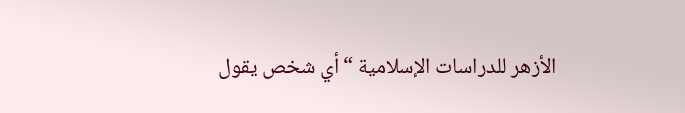الأزهر للدراسات الإسلامية “أي شخص يقول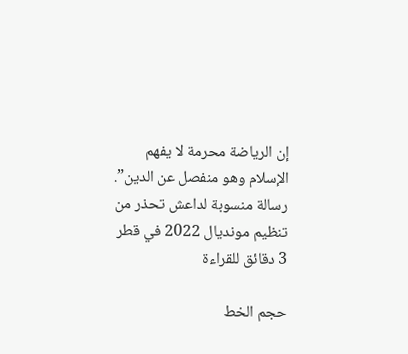إن الرياضة محرمة لا يفهم الإسلام وهو منفصل عن الدين”.
رسالة منسوبة لداعش تحذر من تنظيم مونديال 2022 في قطر
3 دقائق للقراءة

حجم الخط